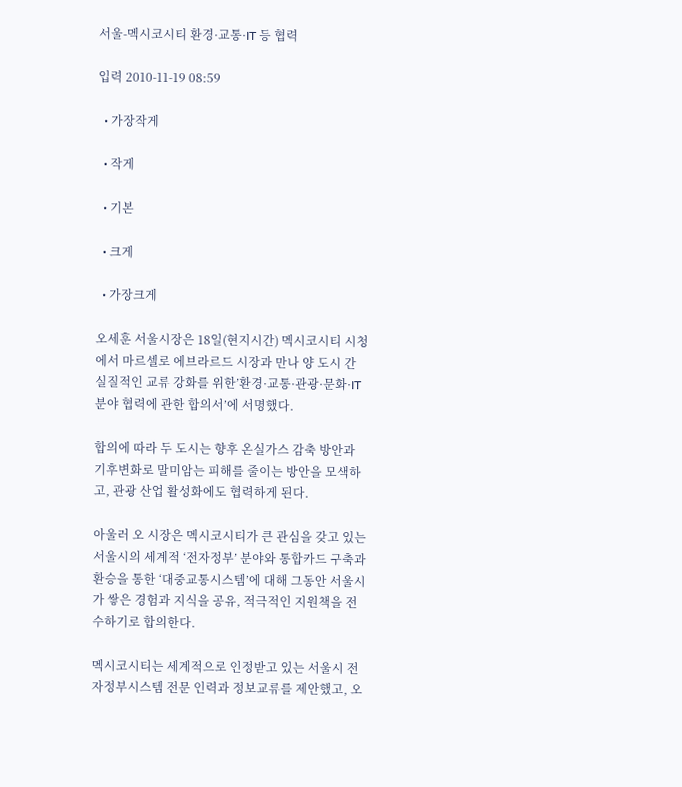서울-멕시코시티 환경·교통·IT 등 협력

입력 2010-11-19 08:59

  • 가장작게

  • 작게

  • 기본

  • 크게

  • 가장크게

오세훈 서울시장은 18일(현지시간) 멕시코시티 시청에서 마르셀로 에브라르드 시장과 만나 양 도시 간 실질적인 교류 강화를 위한’환경·교통·관광·문화·IT분야 협력에 관한 합의서’에 서명했다.

합의에 따라 두 도시는 향후 온실가스 감축 방안과 기후변화로 말미암는 피해를 줄이는 방안을 모색하고, 관광 산업 활성화에도 협력하게 된다.

아울러 오 시장은 멕시코시티가 큰 관심을 갖고 있는 서울시의 세계적 ‘전자정부’ 분야와 통합카드 구축과 환승을 통한 ‘대중교통시스템’에 대해 그동안 서울시가 쌓은 경험과 지식을 공유, 적극적인 지원책을 전수하기로 합의한다.

멕시코시티는 세계적으로 인정받고 있는 서울시 전자정부시스템 전문 인력과 정보교류를 제안했고, 오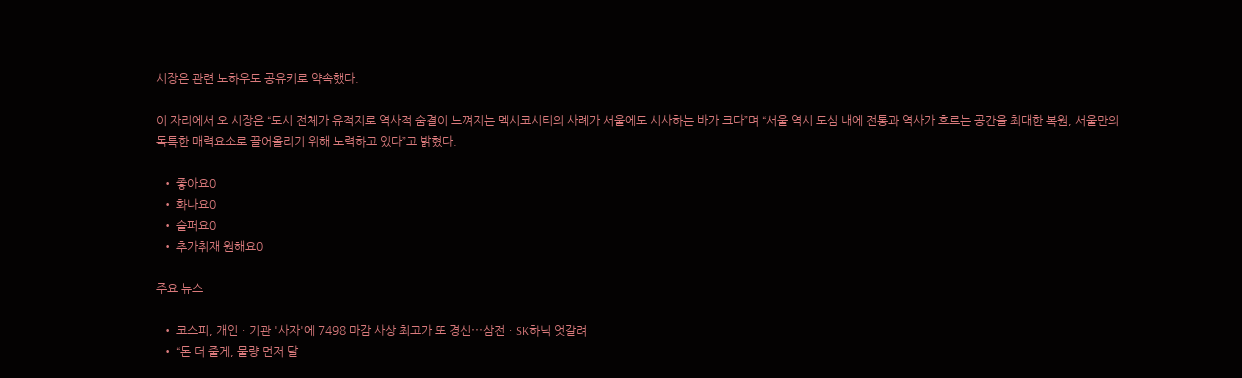시장은 관련 노하우도 공유키로 약속했다.

이 자리에서 오 시장은 “도시 전체가 유적지로 역사적 숨결이 느껴지는 멕시코시티의 사례가 서울에도 시사하는 바가 크다”며 “서울 역시 도심 내에 전통과 역사가 흐르는 공간을 최대한 복원, 서울만의 독특한 매력요소로 끌어올리기 위해 노력하고 있다”고 밝혔다.

  • 좋아요0
  • 화나요0
  • 슬퍼요0
  • 추가취재 원해요0

주요 뉴스

  • 코스피, 개인ㆍ기관 '사자'에 7498 마감 사상 최고가 또 경신⋯삼전ㆍSK하닉 엇갈려
  • “돈 더 줄게, 물량 먼저 달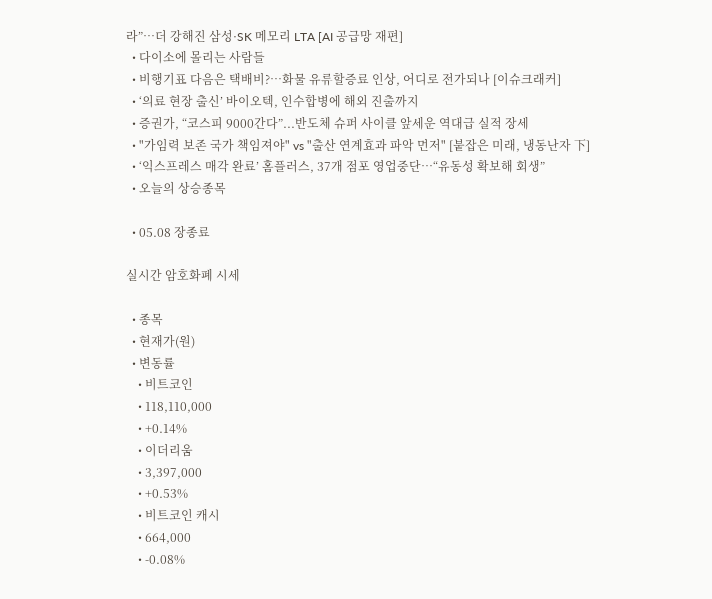라”…더 강해진 삼성·SK 메모리 LTA [AI 공급망 재편]
  • 다이소에 몰리는 사람들
  • 비행기표 다음은 택배비?⋯화물 유류할증료 인상, 어디로 전가되나 [이슈크래커]
  • ‘의료 현장 출신’ 바이오텍, 인수합병에 해외 진출까지
  • 증권가, “코스피 9000간다”...반도체 슈퍼 사이클 앞세운 역대급 실적 장세
  • "가임력 보존 국가 책임져야" vs "출산 연계효과 파악 먼저" [붙잡은 미래, 냉동난자 下]
  • ‘익스프레스 매각 완료’ 홈플러스, 37개 점포 영업중단⋯“유동성 확보해 회생”
  • 오늘의 상승종목

  • 05.08 장종료

실시간 암호화폐 시세

  • 종목
  • 현재가(원)
  • 변동률
    • 비트코인
    • 118,110,000
    • +0.14%
    • 이더리움
    • 3,397,000
    • +0.53%
    • 비트코인 캐시
    • 664,000
    • -0.08%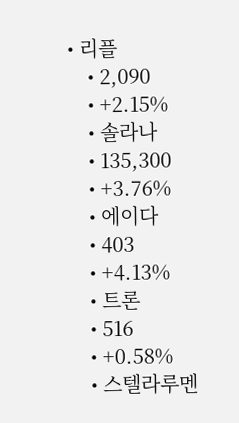• 리플
    • 2,090
    • +2.15%
    • 솔라나
    • 135,300
    • +3.76%
    • 에이다
    • 403
    • +4.13%
    • 트론
    • 516
    • +0.58%
    • 스텔라루멘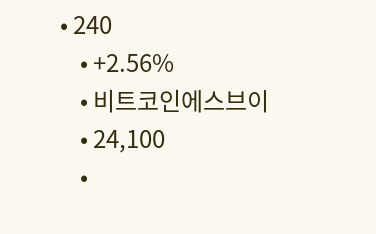• 240
    • +2.56%
    • 비트코인에스브이
    • 24,100
    •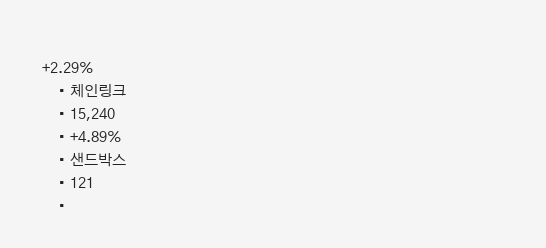+2.29%
    • 체인링크
    • 15,240
    • +4.89%
    • 샌드박스
    • 121
    •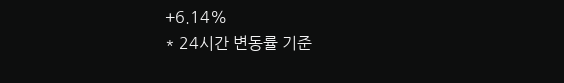+6.14%
* 24시간 변동률 기준